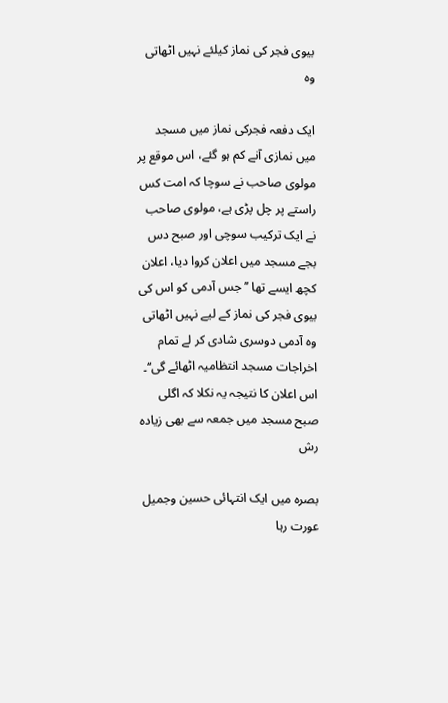بیوی فجر کی نماز کیلئے نہیں اٹھاتی وہ

ایک دفعہ فجرکی نماز میں مسجد میں نمازی آنے کم ہو گئے، اس موقع پر مولوی صاحب نے سوچا کہ امت کس راستے پر چل پڑی ہے، مولوی صاحب نے ایک ترکیب سوچی اور صبح دس بجے مسجد میں اعلان کروا دیا، اعلان کچھ ایسے تھا ’’جس آدمی کو اس کی بیوی فجر کی نماز کے لیے نہیں اٹھاتی وہ آدمی دوسری شادی کر لے تمام اخراجات مسجد انتظامیہ اٹھائے گی‘‘۔ اس اعلان کا نتیجہ یہ نکلا کہ اگلی صبح مسجد میں جمعہ سے بھی زیادہ رش

بصرہ میں ايک انتہائی حسين وجميل عورت رہا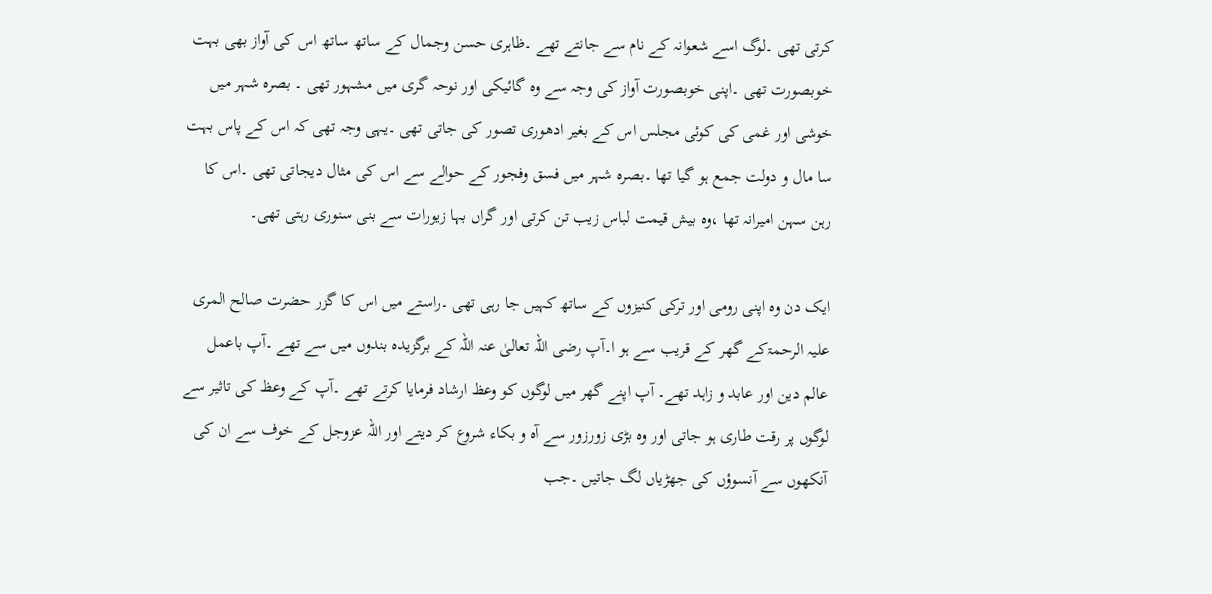کرتی تھی ۔لوگ اسے شعوانہ کے نام سے جانتے تھے ۔ظاہری حسن وجمال کے ساتھ ساتھ اس کی آواز بھی بہت خوبصورت تھی ۔اپنی خوبصورت آواز کی وجہ سے وہ گائيکی اور نوحہ گری میں مشہور تھی ۔ بصرہ شہر ميں خوشی اور غمی کی کوئی مجلس اس کے بغير ادھوری تصور کی جاتی تھی ۔يہی وجہ تھی کہ اس کے پاس بہت سا مال و دولت جمع ہو گيا تھا ۔بصرہ شہر ميں فسق وفجور کے حوالے سے اس کی مثال دیجاتی تھی ۔اس کا رہن سہن اميرانہ تھا ،وہ بيش قيمت لباس زيب تن کرتی اور گراں بہا زيورات سے بنی سنوری رہتی تھی۔

ايک دن وہ اپنی رومی اور ترکی کنيزوں کے ساتھ کہيں جا رہی تھی ۔راستے ميں اس کا گزر حضرت صالح المری علیہ الرحمۃکے گھر کے قریب سے ہو ا۔آپ رضی اللہ تعالیٰ عنہ اللہ کے برگزيدہ بندوں ميں سے تھے ۔آپ باعمل عالم دين اور عابد و زاہد تھے۔ آپ اپنے گھر ميں لوگوں کو وعظ ارشاد فرمايا کرتے تھے ۔آپ کے وعظ کی تاثير سے لوگوں پر رقت طاری ہو جاتی اور وہ بڑی زورزور سے آہ و بکاء شروع کر ديتے اور اللہ عزوجل کے خوف سے ان کی آنکھوں سے آنسوؤں کی جھڑياں لگ جاتيں ۔جب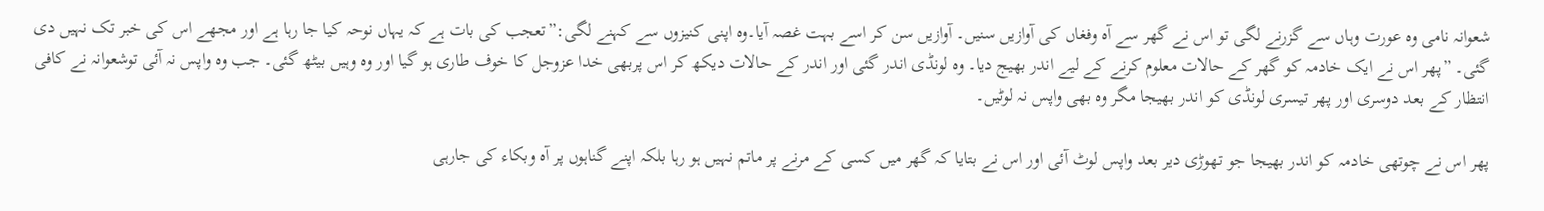شعوانہ نامی وہ عورت وہاں سے گزرنے لگی تو اس نے گھر سے آہ وفغاں کی آوازيں سنيں۔ آوازيں سن کر اسے بہت غصہ آيا۔وہ اپنی کنيزوں سے کہنے لگی:”تعجب کی بات ہے کہ يہاں نوحہ کیا جا رہا ہے اور مجھے اس کی خبر تک نہيں دی گئی۔ ”پھر اس نے ايک خادمہ کو گھر کے حالات معلوم کرنے کے ليے اندر بھیج ديا۔ وہ لونڈی اندر گئی اور اندر کے حالات ديکھ کر اس پربھی خدا عزوجل کا خوف طاری ہو گيا اور وہ وہيں بيٹھ گئی۔ جب وہ واپس نہ آئی توشعوانہ نے کافی انتظار کے بعد دوسری اور پھر تيسری لونڈی کو اندر بھیجا مگر وہ بھی واپس نہ لوٹيں۔

پھر اس نے چوتھی خادمہ کو اندر بھیجا جو تھوڑی دير بعد واپس لوٹ آئی اور اس نے بتايا کہ گھر ميں کسی کے مرنے پر ماتم نہيں ہو رہا بلکہ اپنے گناہوں پر آہ وبکاء کی جارہی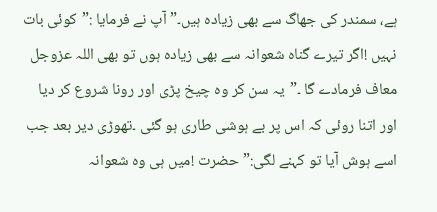ہے، سمندر کی جھاگ سے بھی زيادہ ہيں۔”آپ نے فرمايا :”کوئی بات نہيں !اگر تيرے گناہ شعوانہ سے بھی زيادہ ہوں تو بھی اللہ عزوجل معاف فرمادے گا ۔”يہ سن کر وہ چيخ پڑی اور رونا شروع کر ديا اور اتنا روئی کہ اس پر بے ہوشی طاری ہو گئی ۔تھوڑی دير بعد جب اسے ہوش آيا تو کہنے لگی:”حضرت !ميں ہی وہ شعوانہ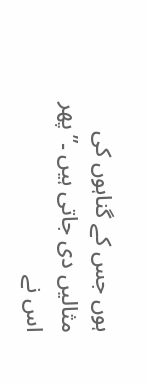ہوں جس کے گناہوں کی مثاليں دی جاتی ہيں ۔”پھر اس نے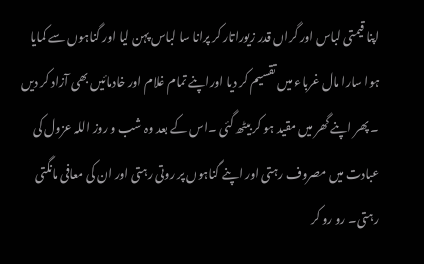اپنا قيمتی لباس اور گراں قدر زيوراتار کر پرانا سا لباس پہن ليا اور گناہوں سے کمايا ہوا سارا مال غرباء میں تقسیم کر ديا اوراپنے تمام غلام اور خادمائيں بھی آزاد کر ديں ۔ پھر اپنے گھر ميں مقيد ہو کر بيٹھ گئی ۔اس کے بعد وہ شب و روز اللہ عزول کی عبادت ميں مصروف رہتی اور اپنے گناہوں پر روتی رہتی اور ان کی معافی مانگتی رہتی۔ رو رو کر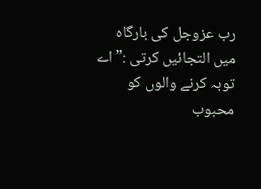رب عزوجل کی بارگاہ ميں التجائيں کرتی :”اے توبہ کرنے والوں کو محبوب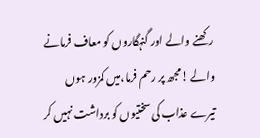رکھنے والے اور گنہگاروں کو معاف فرمانے والے !مجھ پر رحم فرما،ميں کمزور ہوں تيرے عذاب کی سختيوں کو برداشت نہيں کر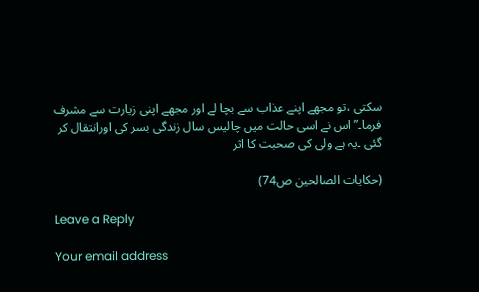سکتی ،تو مجھے اپنے عذاب سے بچا لے اور مجھے اپنی زيارت سے مشرف فرما۔” اس نے اسی حالت ميں چاليس سال زندگی بسر کی اورانتقال کر گئی ۔یہ ہے ولی کی صحبت کا اثر

(حکايات الصالحين ص74)

Leave a Reply

Your email address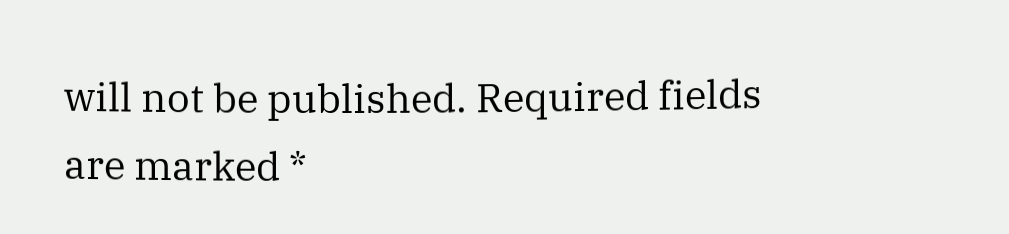will not be published. Required fields are marked *